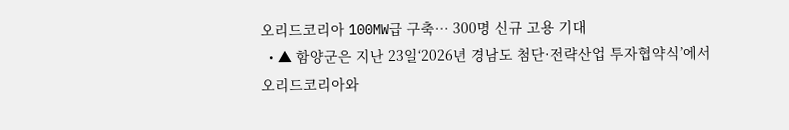오리드코리아 100MW급 구축… 300명 신규 고용 기대
  • ▲ 함양군은 지난 23일‘2026년 경남도 첨단·전략산업 투자협약식’에서 오리드코리아와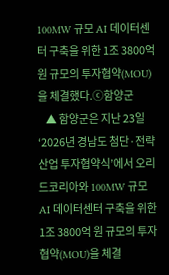100MW 규모 AI 데이터센터 구축을 위한 1조 3800억 원 규모의 투자협약(MOU)을 체결했다.ⓒ함양군
    ▲ 함양군은 지난 23일‘2026년 경남도 첨단·전략산업 투자협약식’에서 오리드코리아와 100MW 규모 AI 데이터센터 구축을 위한 1조 3800억 원 규모의 투자협약(MOU)을 체결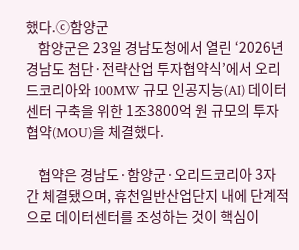했다.ⓒ함양군
    함양군은 23일 경남도청에서 열린 ‘2026년 경남도 첨단·전략산업 투자협약식’에서 오리드코리아와 100MW 규모 인공지능(AI) 데이터센터 구축을 위한 1조3800억 원 규모의 투자협약(MOU)을 체결했다.

    협약은 경남도·함양군·오리드코리아 3자 간 체결됐으며, 휴천일반산업단지 내에 단계적으로 데이터센터를 조성하는 것이 핵심이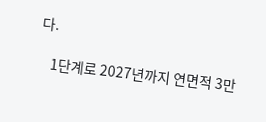다.

    1단계로 2027년까지 연면적 3만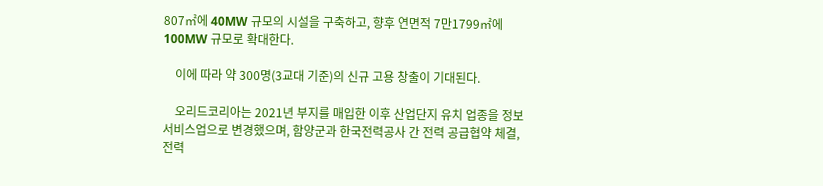807㎡에 40MW 규모의 시설을 구축하고, 향후 연면적 7만1799㎡에 100MW 규모로 확대한다.

    이에 따라 약 300명(3교대 기준)의 신규 고용 창출이 기대된다.

    오리드코리아는 2021년 부지를 매입한 이후 산업단지 유치 업종을 정보서비스업으로 변경했으며, 함양군과 한국전력공사 간 전력 공급협약 체결, 전력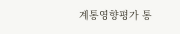계통영향평가 통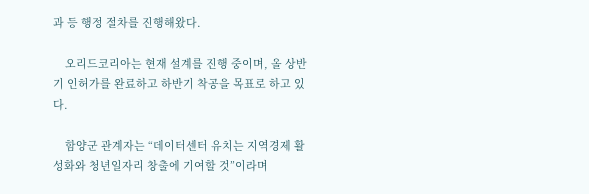과 등 행정 절차를 진행해왔다.

    오리드코리아는 현재 설계를 진행 중이며, 올 상반기 인허가를 완료하고 하반기 착공을 목표로 하고 있다.

    함양군 관계자는 “데이터센터 유치는 지역경제 활성화와 청년일자리 창출에 기여할 것”이라며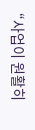“사업이 원활히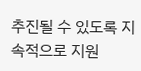추진될 수 있도록 지속적으로 지원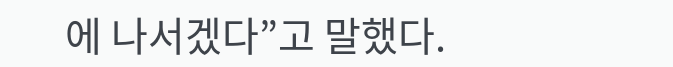에 나서겠다”고 말했다.